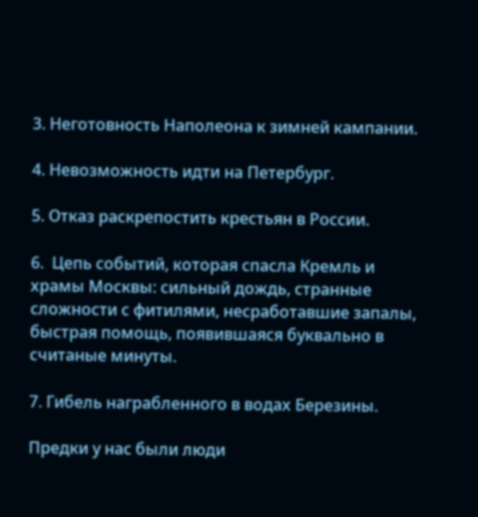3. Неготовность Наполеона к зимней кампании.

4. Невозможность идти на Петербург.

5. Отказ раскрепостить крестьян в России.

6.  Цепь событий, которая спасла Кремль и храмы Москвы: сильный дождь, странные сложности с фитилями, несработавшие запалы, быстрая помощь, появившаяся буквально в считаные минуты.

7. Гибель награбленного в водах Березины.

Предки у нас были люди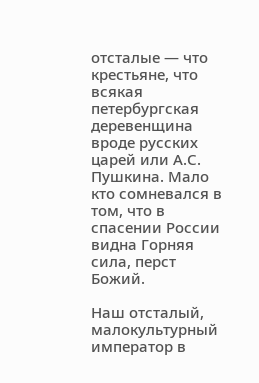отсталые — что крестьяне, что всякая петербургская деревенщина вроде русских царей или А.С. Пушкина. Мало кто сомневался в том, что в спасении России видна Горняя сила, перст Божий.

Наш отсталый, малокультурный император в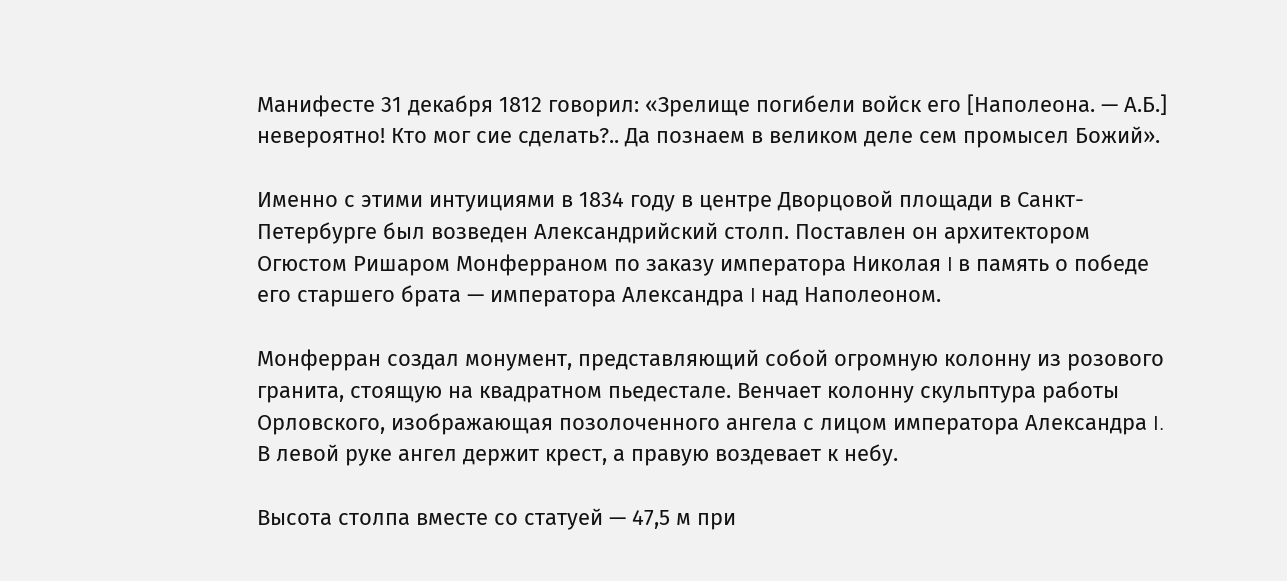Манифесте 31 декабря 1812 говорил: «Зрелище погибели войск его [Наполеона. — А.Б.] невероятно! Кто мог сие сделать?.. Да познаем в великом деле сем промысел Божий».

Именно с этими интуициями в 1834 году в центре Дворцовой площади в Санкт-Петербурге был возведен Александрийский столп. Поставлен он архитектором Огюстом Ришаром Монферраном по заказу императора Николая I в память о победе его старшего брата — императора Александра I над Наполеоном.

Монферран создал монумент, представляющий собой огромную колонну из розового гранита, стоящую на квадратном пьедестале. Венчает колонну скульптура работы Орловского, изображающая позолоченного ангела с лицом императора Александра I. В левой руке ангел держит крест, а правую воздевает к небу.

Высота столпа вместе со статуей — 47,5 м при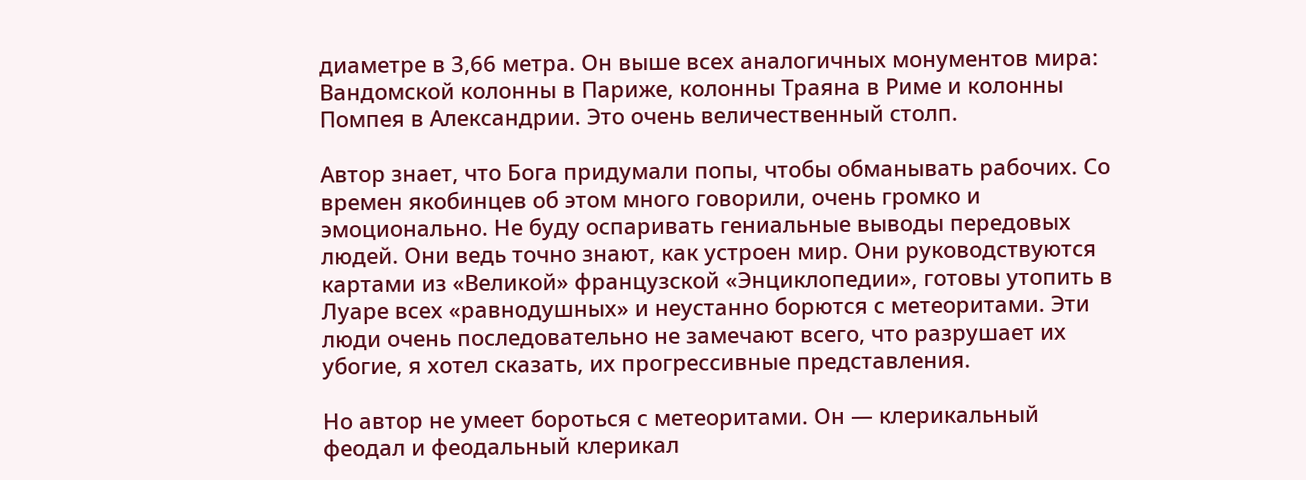диаметре в 3,66 метра. Он выше всех аналогичных монументов мира: Вандомской колонны в Париже, колонны Траяна в Риме и колонны Помпея в Александрии. Это очень величественный столп.

Автор знает, что Бога придумали попы, чтобы обманывать рабочих. Со времен якобинцев об этом много говорили, очень громко и эмоционально. Не буду оспаривать гениальные выводы передовых людей. Они ведь точно знают, как устроен мир. Они руководствуются картами из «Великой» французской «Энциклопедии», готовы утопить в Луаре всех «равнодушных» и неустанно борются с метеоритами. Эти люди очень последовательно не замечают всего, что разрушает их убогие, я хотел сказать, их прогрессивные представления.

Но автор не умеет бороться с метеоритами. Он — клерикальный феодал и феодальный клерикал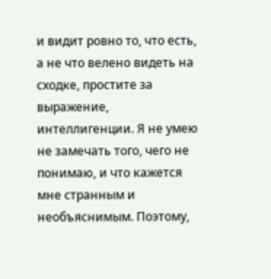и видит ровно то, что есть, а не что велено видеть на сходке, простите за выражение, интеллигенции. Я не умею не замечать того, чего не понимаю, и что кажется мне странным и необъяснимым. Поэтому,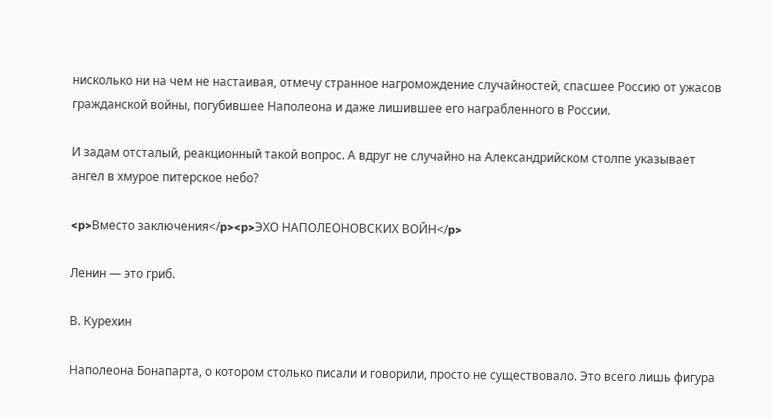нисколько ни на чем не настаивая, отмечу странное нагромождение случайностей, спасшее Россию от ужасов гражданской войны, погубившее Наполеона и даже лишившее его награбленного в России.

И задам отсталый, реакционный такой вопрос. А вдруг не случайно на Александрийском столпе указывает ангел в хмурое питерское небо?

<p>Вместо заключения</p><p>ЭХО НАПОЛЕОНОВСКИХ ВОЙН</p>

Ленин — это гриб.

В. Курехин

Наполеона Бонапарта, о котором столько писали и говорили, просто не существовало. Это всего лишь фигура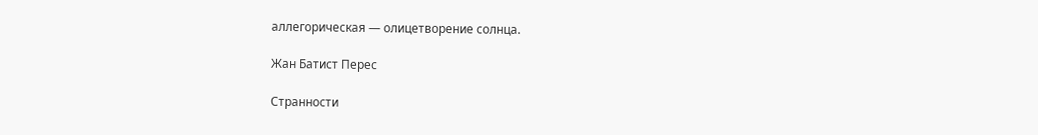аллегорическая — олицетворение солнца.

Жан Батист Перес

Странности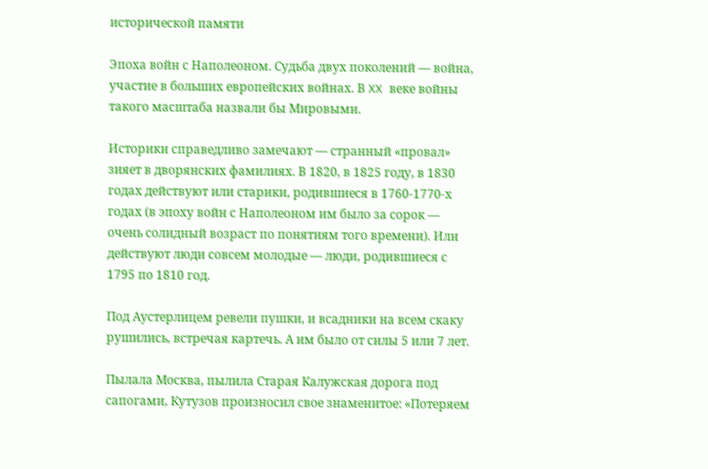исторической памяти

Эпоха войн с Наполеоном. Судьба двух поколений — война, участие в больших европейских войнах. В XX веке войны такого масштаба назвали бы Мировыми.

Историки справедливо замечают — странный «провал» зияет в дворянских фамилиях. В 1820, в 1825 году, в 1830 годах действуют или старики, родившиеся в 1760-1770-х годах (в эпоху войн с Наполеоном им было за сорок — очень солидный возраст по понятиям того времени). Или действуют люди совсем молодые — люди, родившиеся с 1795 по 1810 год.

Под Аустерлицем ревели пушки, и всадники на всем скаку рушились, встречая картечь. А им было от силы 5 или 7 лет.

Пылала Москва, пылила Старая Калужская дорога под сапогами, Кутузов произносил свое знаменитое: «Потеряем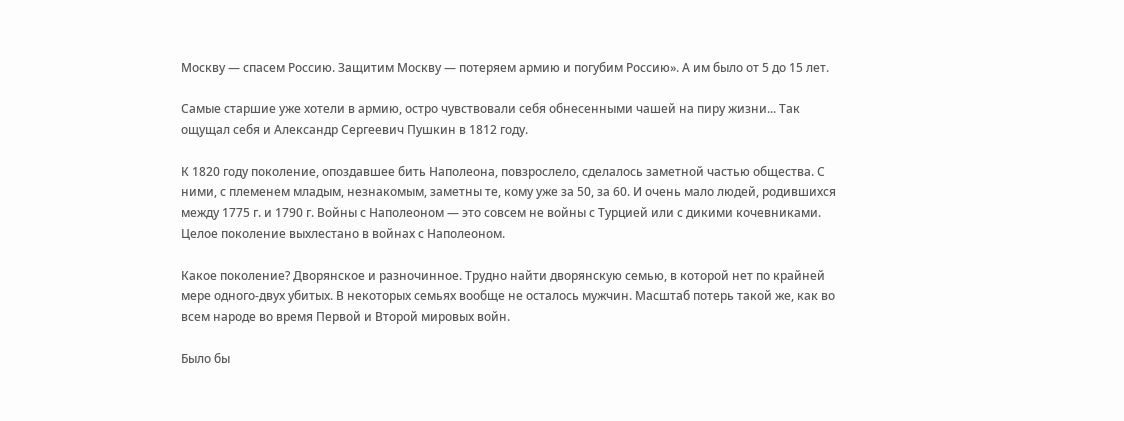Москву — спасем Россию. Защитим Москву — потеряем армию и погубим Россию». А им было от 5 до 15 лет.

Самые старшие уже хотели в армию, остро чувствовали себя обнесенными чашей на пиру жизни... Так ощущал себя и Александр Сергеевич Пушкин в 1812 году.

К 1820 году поколение, опоздавшее бить Наполеона, повзрослело, сделалось заметной частью общества. С ними, с племенем младым, незнакомым, заметны те, кому уже за 50, за 60. И очень мало людей, родившихся между 1775 г. и 1790 г. Войны с Наполеоном — это совсем не войны с Турцией или с дикими кочевниками. Целое поколение выхлестано в войнах с Наполеоном.

Какое поколение? Дворянское и разночинное. Трудно найти дворянскую семью, в которой нет по крайней мере одного-двух убитых. В некоторых семьях вообще не осталось мужчин. Масштаб потерь такой же, как во всем народе во время Первой и Второй мировых войн.

Было бы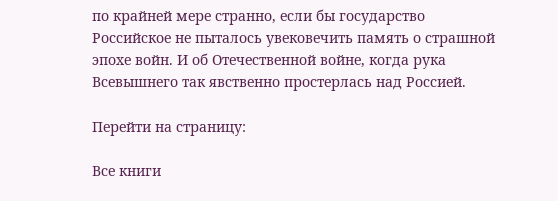по крайней мере странно, если бы государство Российское не пыталось увековечить память о страшной эпохе войн. И об Отечественной войне, когда рука Всевышнего так явственно простерлась над Россией.

Перейти на страницу:

Все книги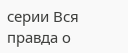серии Вся правда о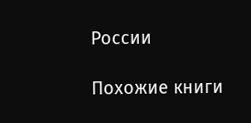России

Похожие книги